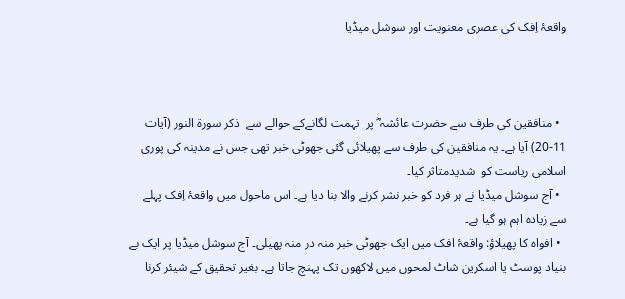واقعۂ اِفک کی عصری معنویت اور سوشل میڈیا



  • منافقین کی طرف سے حضرت عائشہ ؓ پر  تہمت لگانےکے حوالے سے  ذکر سورۃ النور (آیات 11-20) آیا ہے۔ یہ منافقین کی طرف سے پھیلائی گئی جھوٹی خبر تھی جس نے مدینہ کی پوری اسلامی ریاست کو  شدیدمتاثر کیا۔
  • آج سوشل میڈیا نے ہر فرد کو خبر نشر کرنے والا بنا دیا ہے۔ اس ماحول میں واقعۂ اِفک پہلے سے زیادہ اہم ہو گیا ہے۔
  • افواہ کا پھیلاؤ: واقعۂ افک میں ایک جھوٹی خبر منہ در منہ پھیلی۔ آج سوشل میڈیا پر ایک بے بنیاد پوسٹ یا اسکرین شاٹ لمحوں میں لاکھوں تک پہنچ جاتا ہے۔ بغیر تحقیق کے شیئر کرنا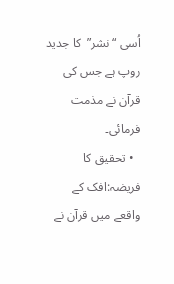اُسی “نشر”  کا جدید روپ ہے جس کی قرآن نے مذمت فرمائی۔
  • تحقیق کا فریضہ:افک کے واقعے میں قرآن نے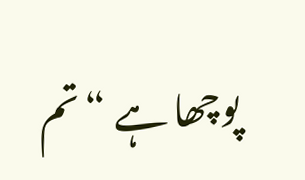پوچھا ہے “تم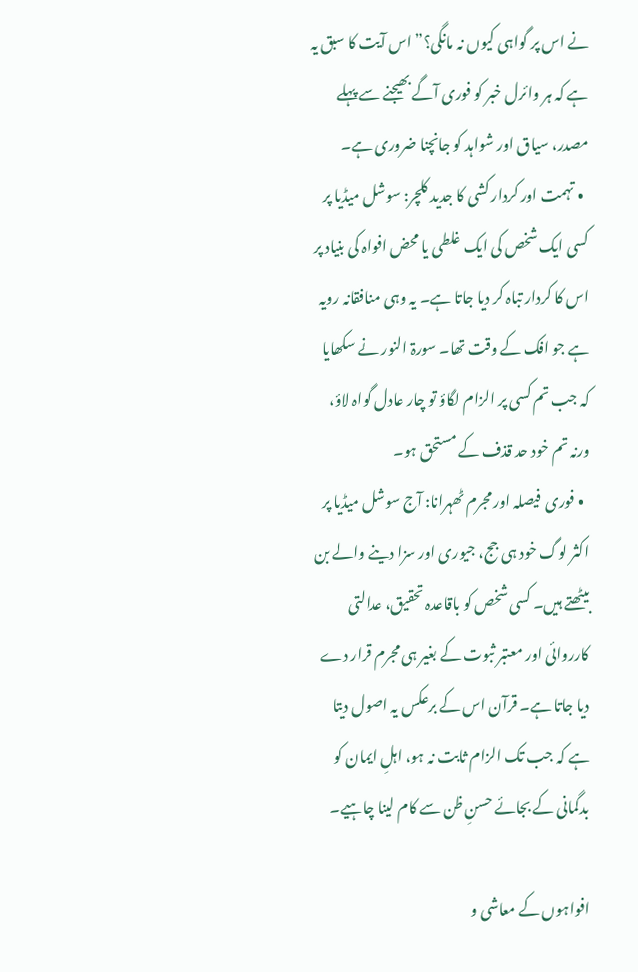نے اس پر گواہی کیوں نہ مانگی؟” اس آیت کا سبق یہ ہے کہ ہر وائرل خبر کو فوری آگے بھیجنے سے پہلے مصدر، سیاق اور شواہد کو جانچنا ضروری ہے۔
  • تہمت اور کردار کشی کا جدید کلچر: سوشل میڈیا پر کسی ایک شخص کی ایک غلطی یا محض افواہ کی بنیاد پر اس کا کردار تباہ کر دیا جاتا ہے۔ یہ وہی منافقانہ رویہ ہے جو افک کے وقت تھا۔ سورۃ النور نے سکھایا کہ جب تم کسی پر الزام لگاؤ تو چار عادل گواہ لاؤ، ورنہ تم خود حد قذف کے مستحق ہو۔
  • فوری  فیصلہ اور مجرم ٹھہرانا: آج سوشل میڈیا پر اکثر لوگ خود ہی جج، جیوری اور سزا دینے والے بن بیٹھتے ہیں۔ کسی شخص کو باقاعدہ تحقیق، عدالتی کارروائی اور معتبر ثبوت کے بغیر ہی مجرم قرار دے دیا جاتا ہے۔ قرآن اس کے برعکس یہ اصول دیتا ہے کہ جب تک الزام ثابت نہ ہو، اہلِ ایمان کو بدگمانی کے بجائے حسنِ ظن سے کام لینا چاہیے۔

افواہوں کے معاشی و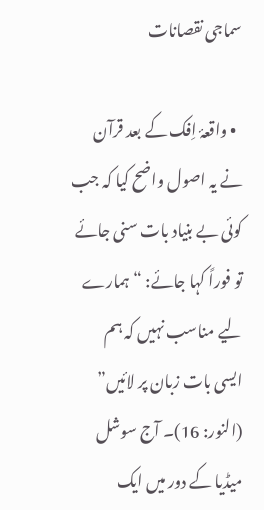سماجی نقصانات

  • واقعۂ اِفک کے بعد قرآن نے یہ اصول واضح کیا کہ جب کوئی بے بنیاد بات سنی جائے تو فوراً کہا جائے: “ہمارے لیے مناسب نہیں کہ ہم ایسی بات زبان پر لائیں” (النور: 16)۔ آج سوشل میڈیا کے دور میں ایک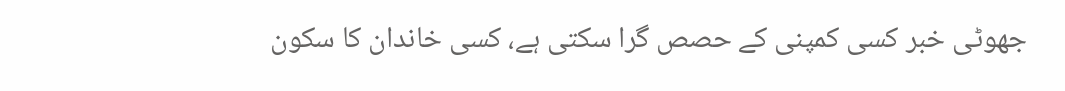جھوٹی خبر کسی کمپنی کے حصص گرا سکتی ہے، کسی خاندان کا سکون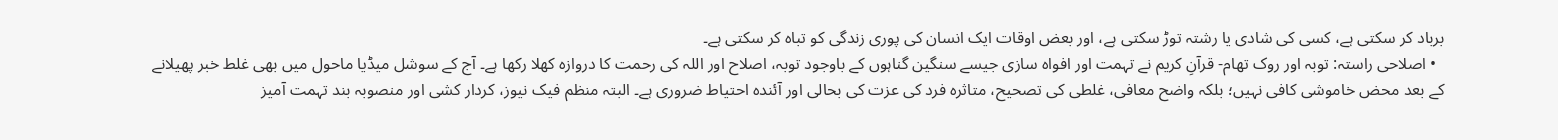برباد کر سکتی ہے، کسی کی شادی یا رشتہ توڑ سکتی ہے، اور بعض اوقات ایک انسان کی پوری زندگی کو تباہ کر سکتی ہے۔
  • اصلاحی راستہ: توبہ اور روک تھام- قرآنِ کریم نے تہمت اور افواہ سازی جیسے سنگین گناہوں کے باوجود توبہ، اصلاح اور اللہ کی رحمت کا دروازہ کھلا رکھا ہے۔ آج کے سوشل میڈیا ماحول میں بھی غلط خبر پھیلانے کے بعد محض خاموشی کافی نہیں؛ بلکہ واضح معافی، غلطی کی تصحیح، متاثرہ فرد کی عزت کی بحالی اور آئندہ احتیاط ضروری ہے۔ البتہ منظم فیک نیوز، کردار کشی اور منصوبہ بند تہمت آمیز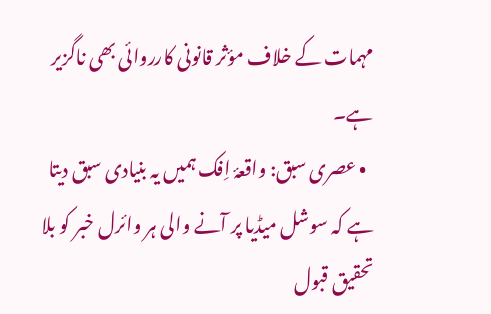مہمات کے خلاف مؤثر قانونی کارروائی بھی ناگزیر ہے۔
  • عصری سبق: واقعۂ اِفک ہمیں یہ بنیادی سبق دیتا ہے کہ سوشل میڈیا پر آنے والی ہر وائرل خبر کو بلا تحقیق قبول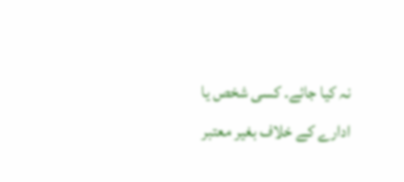نہ کیا جائے۔ کسی شخص یا ادارے کے خلاف بغیر معتبر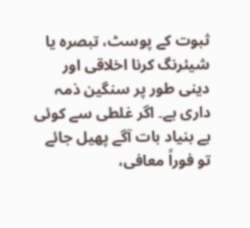ثبوت کے پوسٹ، تبصرہ یا شیئرنگ کرنا اخلاقی اور دینی طور پر سنگین ذمہ داری ہے۔ اگر غلطی سے کوئی بے بنیاد بات آگے پھیل جائے تو فوراً معافی،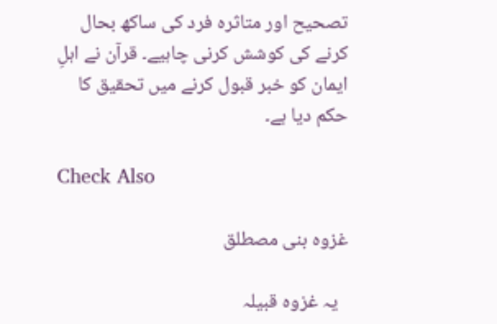تصحیح اور متاثرہ فرد کی ساکھ بحال کرنے کی کوشش کرنی چاہیے۔ قرآن نے اہلِ ایمان کو خبر قبول کرنے میں تحقیق کا حکم دیا ہے۔

Check Also

غزوہ بنی مصطلق

  یہ غزوہ قبیلہ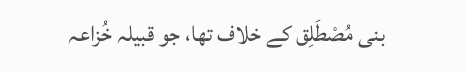بنی مُصْطَلِق کے خلاف تھا، جو قبیلہ خُزاعہ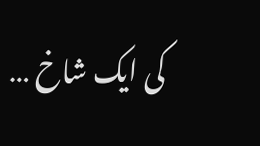کی ایک شاخ …